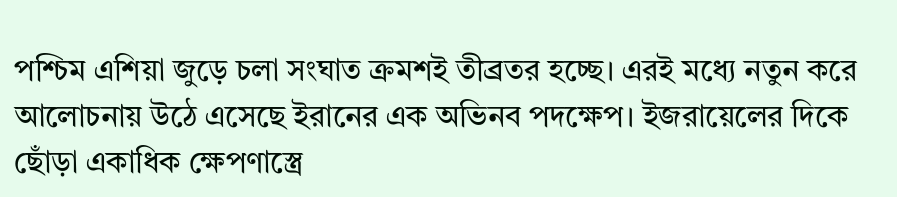পশ্চিম এশিয়া জুড়ে চলা সংঘাত ক্রমশই তীব্রতর হচ্ছে। এরই মধ্যে নতুন করে আলোচনায় উঠে এসেছে ইরানের এক অভিনব পদক্ষেপ। ইজরায়েলের দিকে ছোঁড়া একাধিক ক্ষেপণাস্ত্রে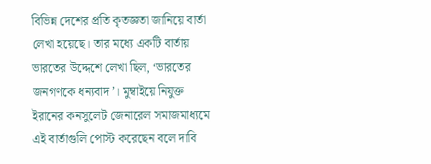বিভিন্ন দেশের প্রতি কৃতজ্ঞতা জানিয়ে বার্তা লেখা হয়েছে। তার মধ্যে একটি বার্তায় ভারতের উদ্দেশে লেখা ছিল, ‘ভারতের জনগণকে ধন্যবাদ’। মুম্বাইয়ে নিযুক্ত ইরানের কনসুলেট জেনারেল সমাজমাধ্যমে এই বার্তাগুলি পোস্ট করেছেন বলে দাবি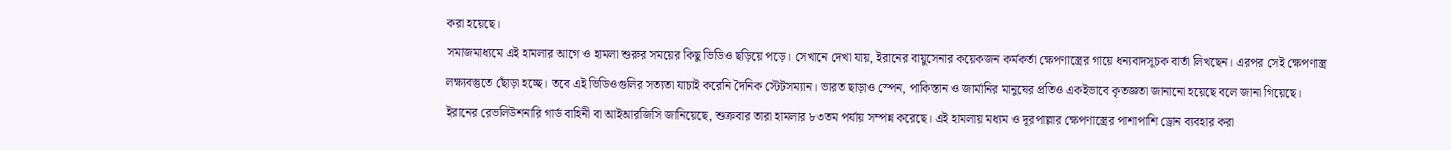করা হয়েছে।
সমাজমাধ্যমে এই হামলার আগে ও হামলা শুরুর সময়ের কিছু ভিডিও ছড়িয়ে পড়ে। সেখানে দেখা যায়, ইরানের বায়ুসেনার কয়েকজন কর্মকর্তা ক্ষেপণাস্ত্রের গায়ে ধন্যবাদসূচক বার্তা লিখছেন। এরপর সেই ক্ষেপণাস্ত্র লক্ষ্যবস্তুতে ছোঁড়া হচ্ছে। তবে এই ভিডিওগুলির সত্যতা যাচাই করেনি দৈনিক স্টেটসম্যান। ভারত ছাড়াও স্পেন, পাকিস্তান ও জার্মানির মানুষের প্রতিও একইভাবে কৃতজ্ঞতা জানানো হয়েছে বলে জানা গিয়েছে।
ইরানের রেভলিউশনারি গার্ড বাহিনী বা আইআরজিসি জানিয়েছে, শুক্রবার তারা হামলার ৮৩তম পর্যায় সম্পন্ন করেছে। এই হামলায় মধ্যম ও দূরপাল্লার ক্ষেপণাস্ত্রের পাশাপাশি ড্রোন ব্যবহার করা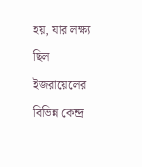হয়, যার লক্ষ্য ছিল ইজরায়েলের বিভিন্ন কেন্দ্র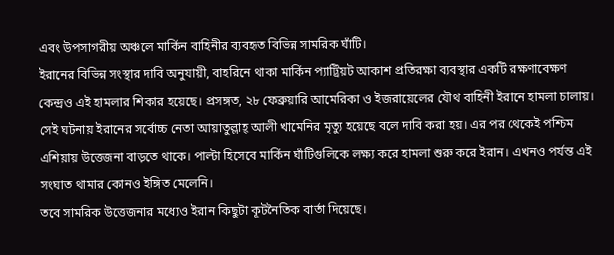এবং উপসাগরীয় অঞ্চলে মার্কিন বাহিনীর ব্যবহৃত বিভিন্ন সামরিক ঘাঁটি।
ইরানের বিভিন্ন সংস্থার দাবি অনুযায়ী, বাহরিনে থাকা মার্কিন প্যাট্রিয়ট আকাশ প্রতিরক্ষা ব্যবস্থার একটি রক্ষণাবেক্ষণ কেন্দ্রও এই হামলার শিকার হয়েছে। প্রসঙ্গত, ২৮ ফেব্রুয়ারি আমেরিকা ও ইজরায়েলের যৌথ বাহিনী ইরানে হামলা চালায়। সেই ঘটনায় ইরানের সর্বোচ্চ নেতা আয়াতুল্লাহ্ আলী খামেনির মৃত্যু হয়েছে বলে দাবি করা হয়। এর পর থেকেই পশ্চিম এশিয়ায় উত্তেজনা বাড়তে থাকে। পাল্টা হিসেবে মার্কিন ঘাঁটিগুলিকে লক্ষ্য করে হামলা শুরু করে ইরান। এখনও পর্যন্ত এই সংঘাত থামার কোনও ইঙ্গিত মেলেনি।
তবে সামরিক উত্তেজনার মধ্যেও ইরান কিছুটা কূটনৈতিক বার্তা দিয়েছে।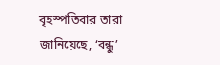বৃহস্পতিবার তারা জানিয়েছে, ‘বন্ধু’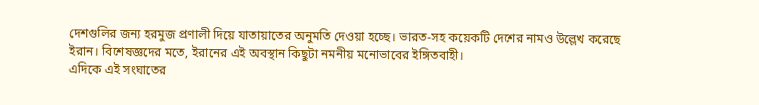দেশগুলির জন্য হরমুজ প্রণালী দিয়ে যাতায়াতের অনুমতি দেওয়া হচ্ছে। ভারত-সহ কয়েকটি দেশের নামও উল্লেখ করেছে ইরান। বিশেষজ্ঞদের মতে, ইরানের এই অবস্থান কিছুটা নমনীয় মনোভাবের ইঙ্গিতবাহী।
এদিকে এই সংঘাতের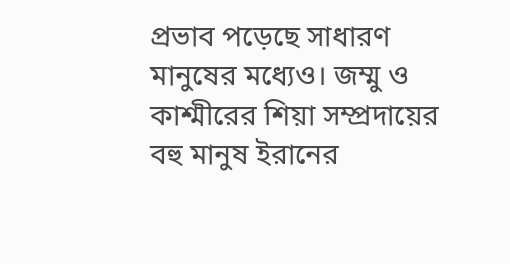প্রভাব পড়েছে সাধারণ মানুষের মধ্যেও। জম্মু ও কাশ্মীরের শিয়া সম্প্রদায়ের বহু মানুষ ইরানের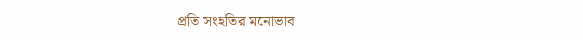প্রতি সংহতির মনোভাব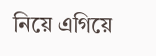নিয়ে এগিয়ে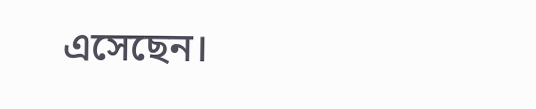এসেছেন।